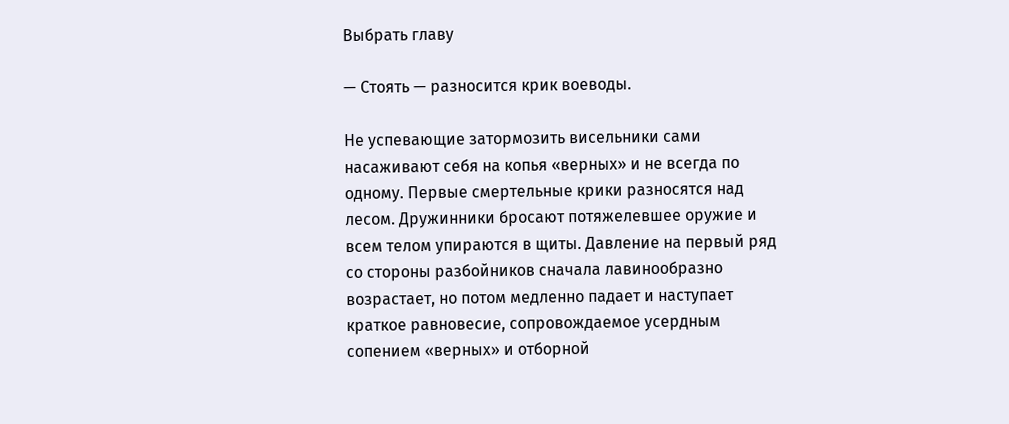Выбрать главу

— Стоять — разносится крик воеводы.

Не успевающие затормозить висельники сами насаживают себя на копья «верных» и не всегда по одному. Первые смертельные крики разносятся над лесом. Дружинники бросают потяжелевшее оружие и всем телом упираются в щиты. Давление на первый ряд со стороны разбойников сначала лавинообразно возрастает, но потом медленно падает и наступает краткое равновесие, сопровождаемое усердным сопением «верных» и отборной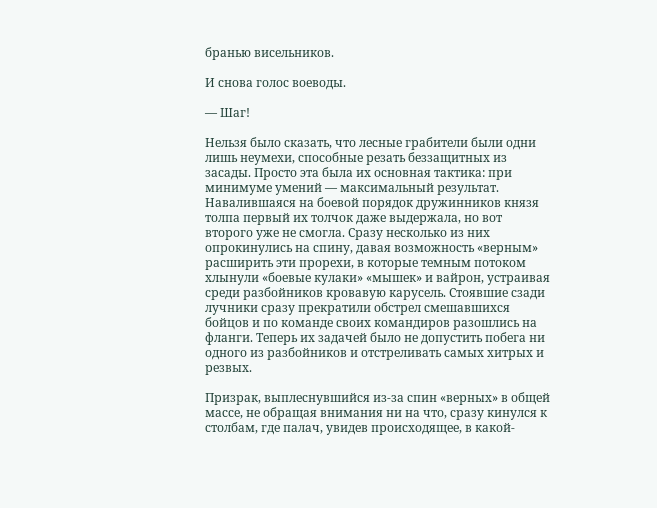бранью висельников.

И снова голос воеводы.

— Шаг!

Нельзя было сказать, что лесные грабители были одни лишь неумехи, способные резать беззащитных из засады. Просто эта была их основная тактика: при минимуме умений — максимальный результат. Навалившаяся на боевой порядок дружинников князя толпа первый их толчок даже выдержала, но вот второго уже не смогла. Сразу несколько из них опрокинулись на спину, давая возможность «верным» расширить эти прорехи, в которые темным потоком хлынули «боевые кулаки» «мышек» и вайрон, устраивая среди разбойников кровавую карусель. Стоявшие сзади лучники сразу прекратили обстрел смешавшихся бойцов и по команде своих командиров разошлись на фланги. Теперь их задачей было не допустить побега ни одного из разбойников и отстреливать самых хитрых и резвых.

Призрак, выплеснувшийся из-за спин «верных» в общей массе, не обращая внимания ни на что, сразу кинулся к столбам, где палач, увидев происходящее, в какой-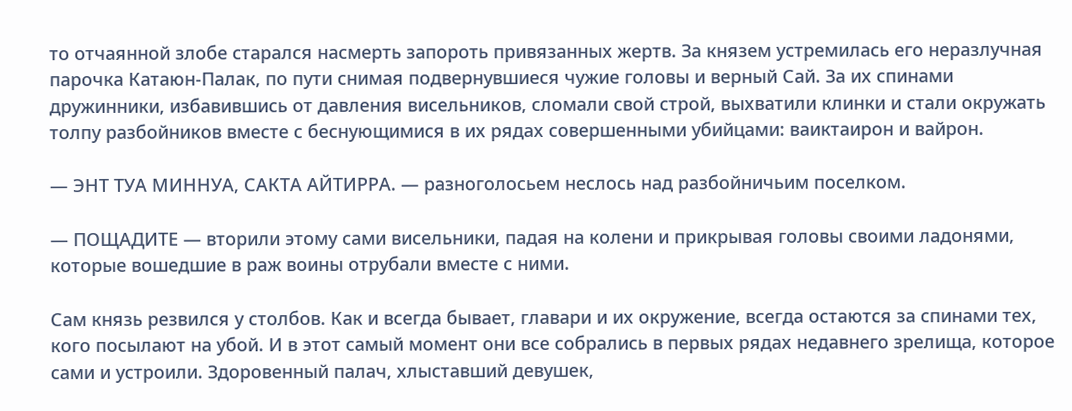то отчаянной злобе старался насмерть запороть привязанных жертв. За князем устремилась его неразлучная парочка Катаюн-Палак, по пути снимая подвернувшиеся чужие головы и верный Сай. За их спинами дружинники, избавившись от давления висельников, сломали свой строй, выхватили клинки и стали окружать толпу разбойников вместе с беснующимися в их рядах совершенными убийцами: ваиктаирон и вайрон.

— ЭНТ ТУА МИННУА, САКТА АЙТИРРА. — разноголосьем неслось над разбойничьим поселком.

— ПОЩАДИТЕ — вторили этому сами висельники, падая на колени и прикрывая головы своими ладонями, которые вошедшие в раж воины отрубали вместе с ними.

Сам князь резвился у столбов. Как и всегда бывает, главари и их окружение, всегда остаются за спинами тех, кого посылают на убой. И в этот самый момент они все собрались в первых рядах недавнего зрелища, которое сами и устроили. Здоровенный палач, хлыставший девушек,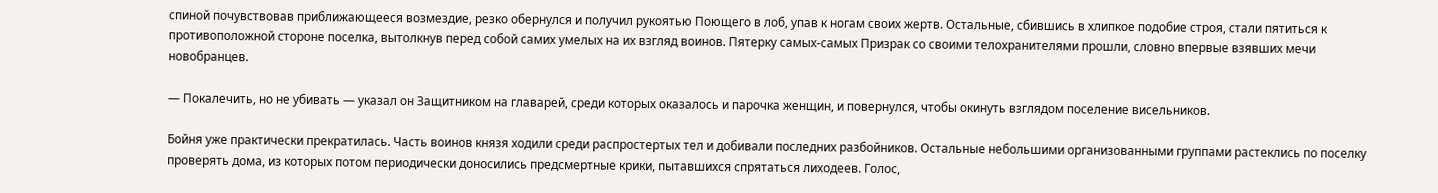спиной почувствовав приближающееся возмездие, резко обернулся и получил рукоятью Поющего в лоб, упав к ногам своих жертв. Остальные, сбившись в хлипкое подобие строя, стали пятиться к противоположной стороне поселка, вытолкнув перед собой самих умелых на их взгляд воинов. Пятерку самых-самых Призрак со своими телохранителями прошли, словно впервые взявших мечи новобранцев.

— Покалечить, но не убивать — указал он Защитником на главарей, среди которых оказалось и парочка женщин, и повернулся, чтобы окинуть взглядом поселение висельников.

Бойня уже практически прекратилась. Часть воинов князя ходили среди распростертых тел и добивали последних разбойников. Остальные небольшими организованными группами растеклись по поселку проверять дома, из которых потом периодически доносились предсмертные крики, пытавшихся спрятаться лиходеев. Голос,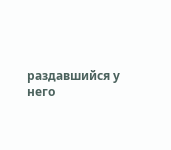раздавшийся у него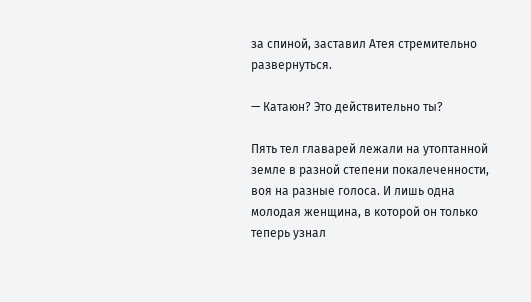за спиной, заставил Атея стремительно развернуться.

— Катаюн? Это действительно ты?

Пять тел главарей лежали на утоптанной земле в разной степени покалеченности, воя на разные голоса. И лишь одна молодая женщина, в которой он только теперь узнал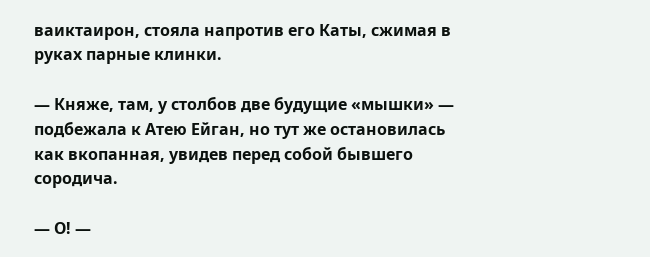ваиктаирон, стояла напротив его Каты, сжимая в руках парные клинки.

— Княже, там, у столбов две будущие «мышки» — подбежала к Атею Ейган, но тут же остановилась как вкопанная, увидев перед собой бывшего сородича.

— О! —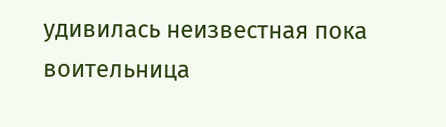удивилась неизвестная пока воительница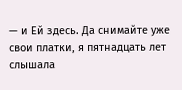— и Ей здесь. Да снимайте уже свои платки, я пятнадцать лет слышала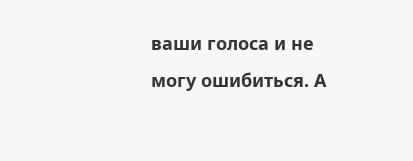ваши голоса и не могу ошибиться. А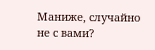Маниже, случайно не с вами?